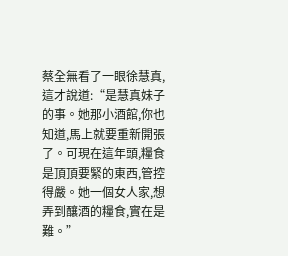蔡全無看了一眼徐慧真,這才說道:“是慧真妹子的事。她那小酒館,你也知道,馬上就要重新開張了。可現在這年頭,糧食是頂頂要緊的東西,管控得嚴。她一個女人家,想弄到釀酒的糧食,實在是難。”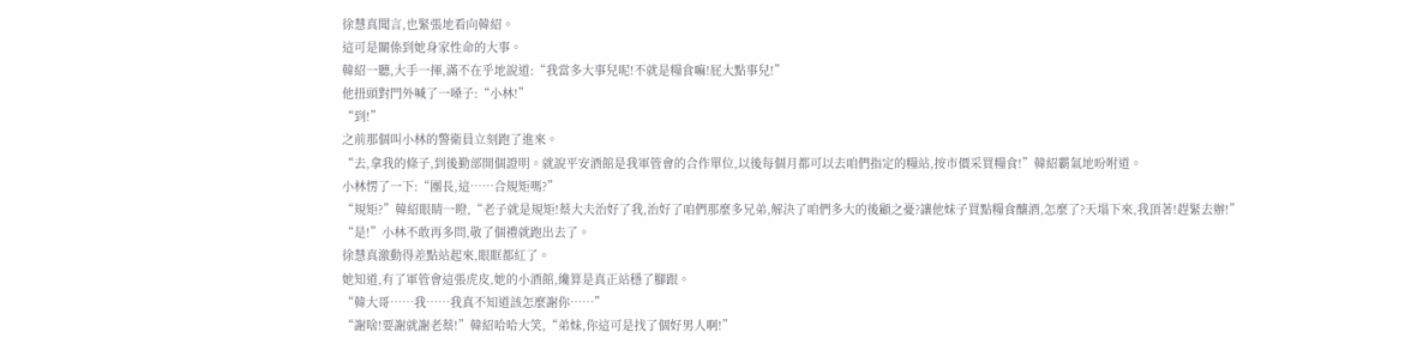徐慧真聞言,也緊張地看向韓紹。
這可是關係到她身家性命的大事。
韓紹一聽,大手一揮,滿不在乎地說道:“我當多大事兒呢!不就是糧食嘛!屁大點事兒!”
他扭頭對門外喊了一嗓子:“小林!”
“到!”
之前那個叫小林的警衛員立刻跑了進來。
“去,拿我的條子,到後勤部開個證明。就說平安酒館是我軍管會的合作單位,以後每個月都可以去咱們指定的糧站,按市價采買糧食!”韓紹霸氣地吩咐道。
小林愣了一下:“團長,這……合規矩嗎?”
“規矩?”韓紹眼睛一瞪,“老子就是規矩!蔡大夫治好了我,治好了咱們那麼多兄弟,解決了咱們多大的後顧之憂?讓他妹子買點糧食釀酒,怎麼了?天塌下來,我頂著!趕緊去辦!”
“是!”小林不敢再多問,敬了個禮就跑出去了。
徐慧真激動得差點站起來,眼眶都紅了。
她知道,有了軍管會這張虎皮,她的小酒館,纔算是真正站穩了腳跟。
“韓大哥……我……我真不知道該怎麼謝你……”
“謝啥!要謝就謝老蔡!”韓紹哈哈大笑,“弟妹,你這可是找了個好男人啊!”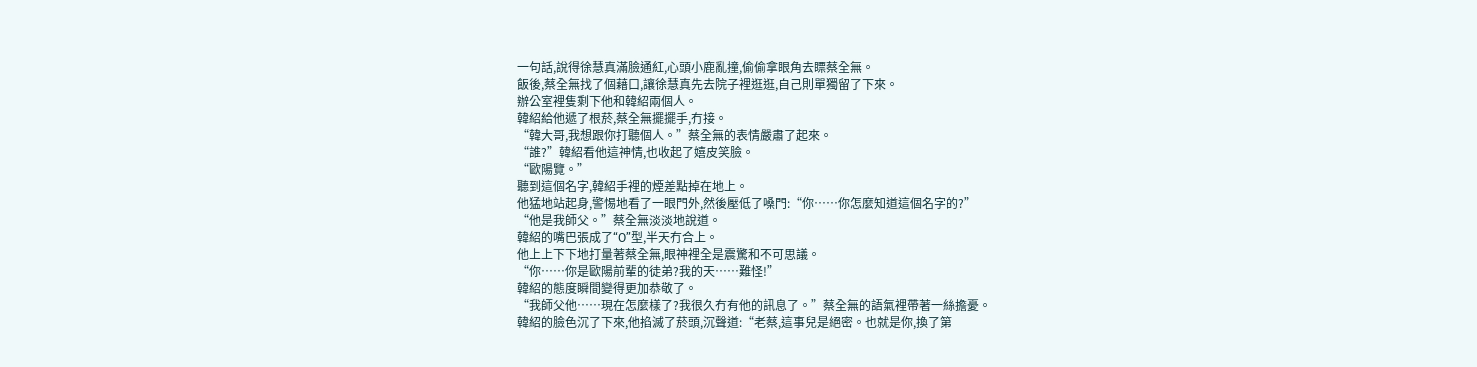一句話,說得徐慧真滿臉通紅,心頭小鹿亂撞,偷偷拿眼角去瞟蔡全無。
飯後,蔡全無找了個藉口,讓徐慧真先去院子裡逛逛,自己則單獨留了下來。
辦公室裡隻剩下他和韓紹兩個人。
韓紹給他遞了根菸,蔡全無擺擺手,冇接。
“韓大哥,我想跟你打聽個人。”蔡全無的表情嚴肅了起來。
“誰?”韓紹看他這神情,也收起了嬉皮笑臉。
“歐陽覽。”
聽到這個名字,韓紹手裡的煙差點掉在地上。
他猛地站起身,警惕地看了一眼門外,然後壓低了嗓門:“你……你怎麼知道這個名字的?”
“他是我師父。”蔡全無淡淡地說道。
韓紹的嘴巴張成了“O”型,半天冇合上。
他上上下下地打量著蔡全無,眼神裡全是震驚和不可思議。
“你……你是歐陽前輩的徒弟?我的天……難怪!”
韓紹的態度瞬間變得更加恭敬了。
“我師父他……現在怎麼樣了?我很久冇有他的訊息了。”蔡全無的語氣裡帶著一絲擔憂。
韓紹的臉色沉了下來,他掐滅了菸頭,沉聲道:“老蔡,這事兒是絕密。也就是你,換了第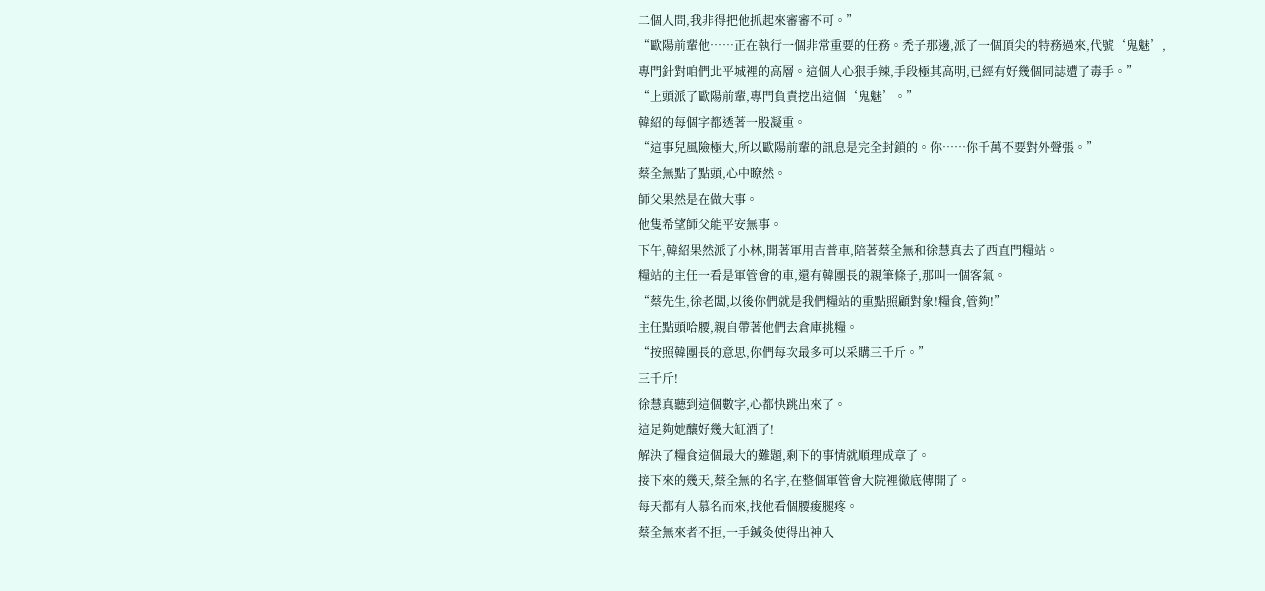二個人問,我非得把他抓起來審審不可。”
“歐陽前輩他……正在執行一個非常重要的任務。禿子那邊,派了一個頂尖的特務過來,代號‘鬼魅’,專門針對咱們北平城裡的高層。這個人心狠手辣,手段極其高明,已經有好幾個同誌遭了毒手。”
“上頭派了歐陽前輩,專門負責挖出這個‘鬼魅’。”
韓紹的每個字都透著一股凝重。
“這事兒風險極大,所以歐陽前輩的訊息是完全封鎖的。你……你千萬不要對外聲張。”
蔡全無點了點頭,心中瞭然。
師父果然是在做大事。
他隻希望師父能平安無事。
下午,韓紹果然派了小林,開著軍用吉普車,陪著蔡全無和徐慧真去了西直門糧站。
糧站的主任一看是軍管會的車,還有韓團長的親筆條子,那叫一個客氣。
“蔡先生,徐老闆,以後你們就是我們糧站的重點照顧對象!糧食,管夠!”
主任點頭哈腰,親自帶著他們去倉庫挑糧。
“按照韓團長的意思,你們每次最多可以采購三千斤。”
三千斤!
徐慧真聽到這個數字,心都快跳出來了。
這足夠她釀好幾大缸酒了!
解決了糧食這個最大的難題,剩下的事情就順理成章了。
接下來的幾天,蔡全無的名字,在整個軍管會大院裡徹底傳開了。
每天都有人慕名而來,找他看個腰痠腿疼。
蔡全無來者不拒,一手鍼灸使得出神入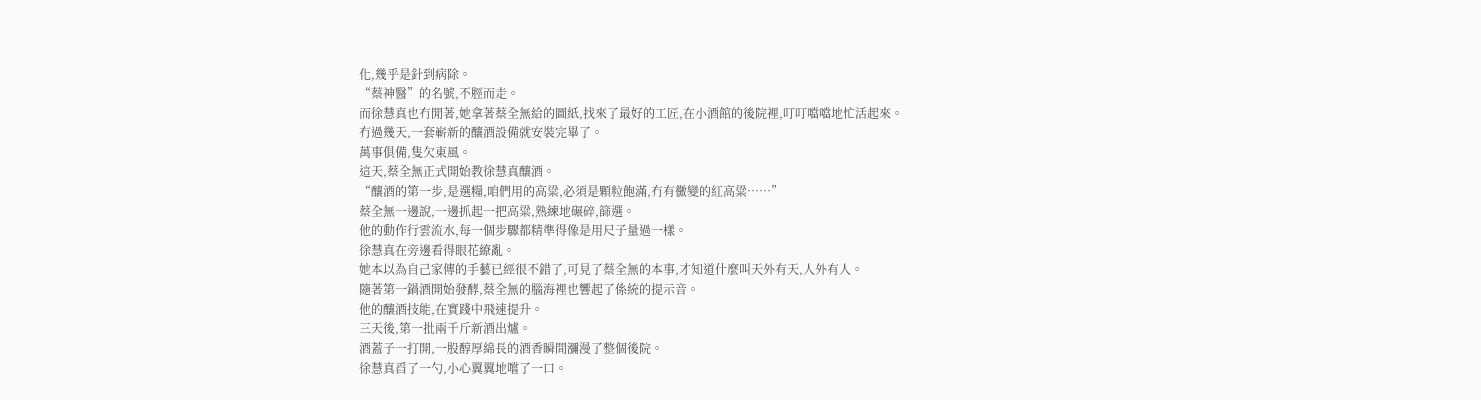化,幾乎是針到病除。
“蔡神醫”的名號,不脛而走。
而徐慧真也冇閒著,她拿著蔡全無給的圖紙,找來了最好的工匠,在小酒館的後院裡,叮叮噹噹地忙活起來。
冇過幾天,一套嶄新的釀酒設備就安裝完畢了。
萬事俱備,隻欠東風。
這天,蔡全無正式開始教徐慧真釀酒。
“釀酒的第一步,是選糧,咱們用的高粱,必須是顆粒飽滿,冇有黴變的紅高粱……”
蔡全無一邊說,一邊抓起一把高粱,熟練地碾碎,篩選。
他的動作行雲流水,每一個步驟都精準得像是用尺子量過一樣。
徐慧真在旁邊看得眼花繚亂。
她本以為自己家傳的手藝已經很不錯了,可見了蔡全無的本事,才知道什麼叫天外有天,人外有人。
隨著第一鍋酒開始發酵,蔡全無的腦海裡也響起了係統的提示音。
他的釀酒技能,在實踐中飛速提升。
三天後,第一批兩千斤新酒出爐。
酒蓋子一打開,一股醇厚綿長的酒香瞬間瀰漫了整個後院。
徐慧真舀了一勺,小心翼翼地嚐了一口。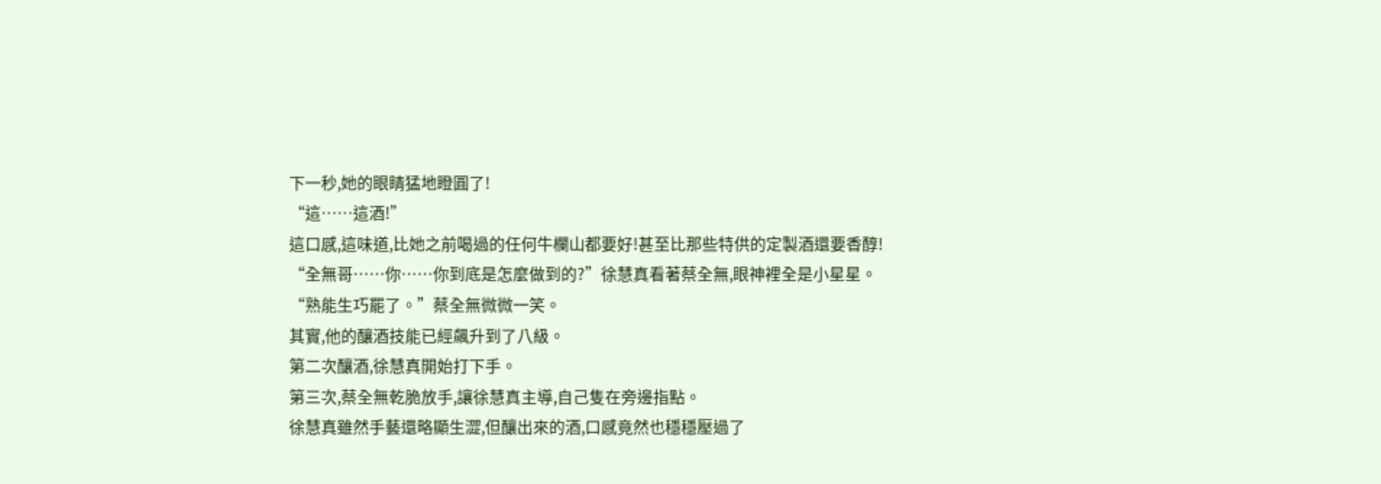下一秒,她的眼睛猛地瞪圓了!
“這……這酒!”
這口感,這味道,比她之前喝過的任何牛欄山都要好!甚至比那些特供的定製酒還要香醇!
“全無哥……你……你到底是怎麼做到的?”徐慧真看著蔡全無,眼神裡全是小星星。
“熟能生巧罷了。”蔡全無微微一笑。
其實,他的釀酒技能已經飆升到了八級。
第二次釀酒,徐慧真開始打下手。
第三次,蔡全無乾脆放手,讓徐慧真主導,自己隻在旁邊指點。
徐慧真雖然手藝還略顯生澀,但釀出來的酒,口感竟然也穩穩壓過了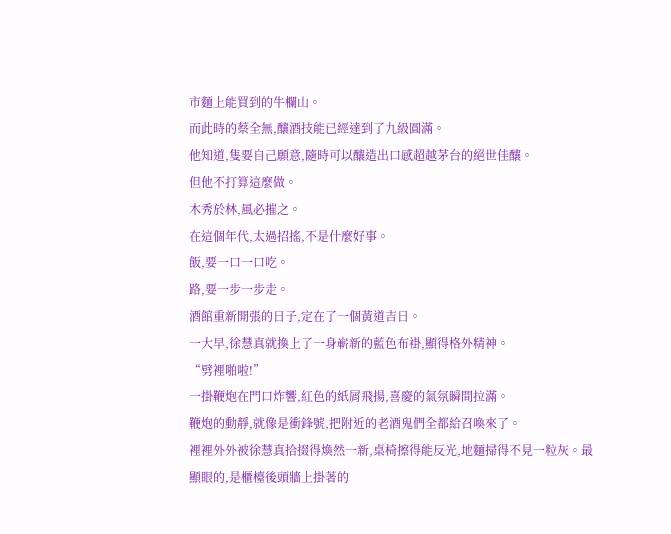市麵上能買到的牛欄山。
而此時的蔡全無,釀酒技能已經達到了九級圓滿。
他知道,隻要自己願意,隨時可以釀造出口感超越茅台的絕世佳釀。
但他不打算這麼做。
木秀於林,風必摧之。
在這個年代,太過招搖,不是什麼好事。
飯,要一口一口吃。
路,要一步一步走。
酒館重新開張的日子,定在了一個黃道吉日。
一大早,徐慧真就換上了一身嶄新的藍色布褂,顯得格外精神。
“劈裡啪啦!”
一掛鞭炮在門口炸響,紅色的紙屑飛揚,喜慶的氣氛瞬間拉滿。
鞭炮的動靜,就像是衝鋒號,把附近的老酒鬼們全都給召喚來了。
裡裡外外被徐慧真拾掇得煥然一新,桌椅擦得能反光,地麵掃得不見一粒灰。最顯眼的,是櫃檯後頭牆上掛著的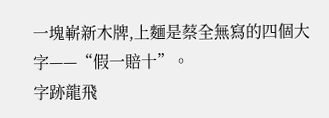一塊嶄新木牌,上麵是蔡全無寫的四個大字——“假一賠十”。
字跡龍飛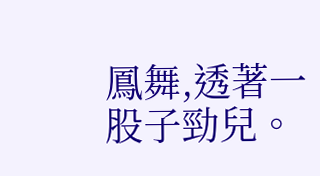鳳舞,透著一股子勁兒。